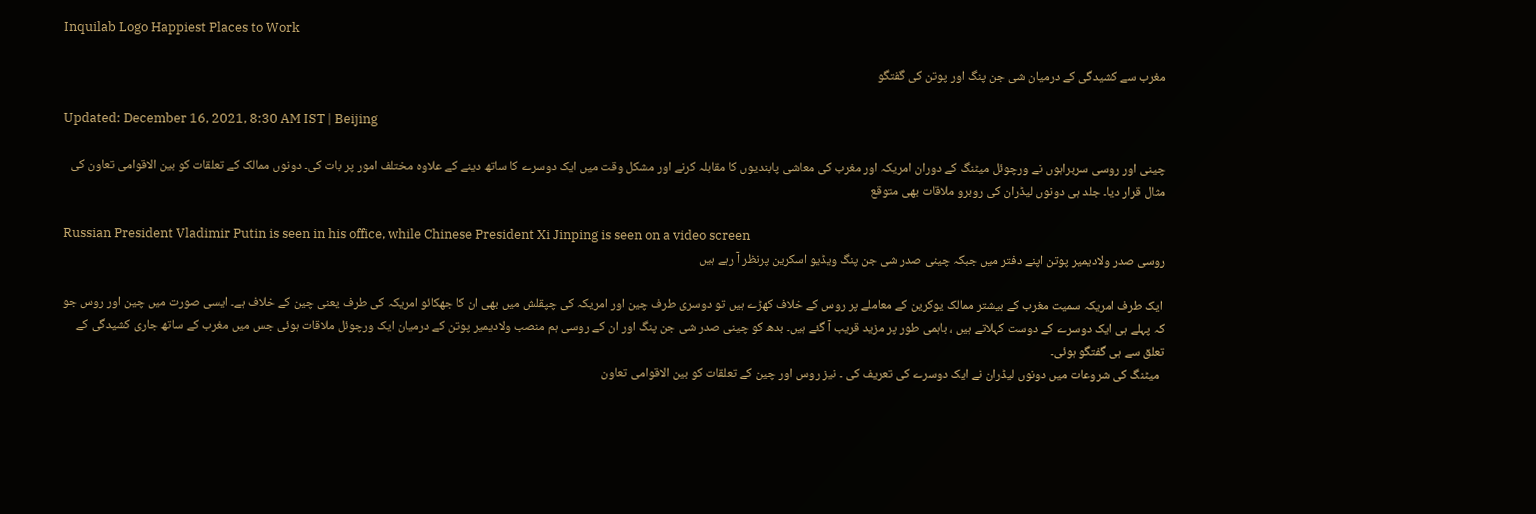Inquilab Logo Happiest Places to Work

مغرب سے کشیدگی کے درمیان شی جن پنگ اور پوتن کی گفتگو

Updated: December 16, 2021, 8:30 AM IST | Beijing

چینی اور روسی سربراہوں نے ورچوئل میٹنگ کے دوران امریکہ اور مغرب کی معاشی پابندیوں کا مقابلہ کرنے اور مشکل وقت میں ایک دوسرے کا ساتھ دینے کے علاوہ مختلف امور پر بات کی۔ دونوں ممالک کے تعلقات کو بین الاقوامی تعاون کی مثال قرار دیا۔ جلد ہی دونوں لیڈران کی روبرو ملاقات بھی متوقع

Russian President Vladimir Putin is seen in his office, while Chinese President Xi Jinping is seen on a video screen
روسی صدر ولادیمیر پوتن اپنے دفتر میں جبکہ چینی صدر شی جن پنگ ویڈیو اسکرین پرنظر آ رہے ہیں

 ایک طرف امریکہ سمیت مغرب کے بیشتر ممالک یوکرین کے معاملے پر روس کے خلاف کھڑے ہیں تو دوسری طرف چین اور امریکہ کی چپقلش میں بھی ان کا جھکائو امریکہ کی طرف یعنی چین کے خلاف ہے۔ ایسی صورت میں چین اور روس جو کہ پہلے ہی ایک دوسرے کے دوست کہلاتے ہیں ، باہمی طور پر مزید قریب آ گئے ہیں۔ بدھ کو چینی صدر شی جن پنگ اور ان کے روسی ہم منصب ولادیمیر پوتن کے درمیان ایک ورچوئل ملاقات ہوئی جس میں مغرب کے ساتھ جاری کشیدگی کے تعلق سے ہی گفتگو ہوئی۔
  میٹنگ کی شروعات میں دونوں لیڈران نے ایک دوسرے کی تعریف کی ۔ نیز روس اور چین کے تعلقات کو بین الاقوامی تعاون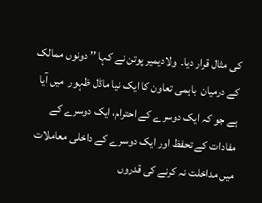کی مثال قرار دیا۔  ولادیمیر پوتن نے کہا ’’ دونوں ممالک کے درمیان  باہمی تعاون کا ایک نیا ماڈل ظہور  میں آیا ہے جو کہ ایک دوسرے کے احترام، ایک دوسرے کے مفادات کے تحفظ اور ایک دوسرے کے داخلی معاملات میں مداخلت نہ کرنے کی قدروں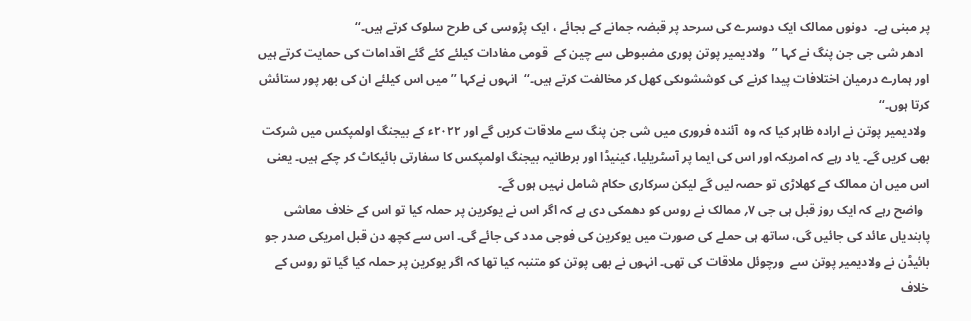پر مبنی ہے۔  دونوں ممالک ایک دوسرے کی سرحد پر قبضہ جمانے کے بجائے ، ایک پڑوسی کی طرح سلوک کرتے ہیں۔‘‘
  ادھر شی جی جن پنگ نے کہا ’’  ولادیمیر پوتن پوری مضبوطی سے چین کے  قومی مفادات کیلئے کئے گئے اقدامات کی حمایت کرتے ہیں اور ہمارے درمیان اختلافات پیدا کرنے کی کوششوںکی کھل کر مخالفت کرتے ہیں۔‘‘  انہوں نےکہا ’’ میں اس کیلئے ان کی بھر پور ستائش کرتا ہوں۔‘‘
 ولادیمیر پوتن نے ارادہ ظاہر کیا کہ وہ  آئندہ فروری میں شی جن پنگ سے ملاقات کریں گے اور ۲۰۲۲ء کے بیجنگ اولمپکس میں شرکت بھی کریں گے۔ یاد رہے کہ امریکہ اور اس کی ایما پر آسٹریلیا، کینیڈا اور برطانیہ بیجنگ اولمپکس کا سفارتی بائیکاٹ کر چکے ہیں۔ یعنی اس میں ان ممالک کے کھلاڑی تو حصہ لیں گے لیکن سرکاری حکام شامل نہیں ہوں گے۔
  واضح رہے کہ ایک روز قبل ہی جی ۷؍ ممالک نے روس کو دھمکی دی ہے کہ اگر اس نے یوکرین پر حملہ کیا تو اس کے خلاف معاشی پابندیاں عائد کی جائیں گی، ساتھ ہی حملے کی صورت میں یوکرین کی فوجی مدد کی جائے گی۔ اس سے کچھ دن قبل امریکی صدر جو بائیڈن نے ولادیمیر پوتن سے  ورچوئل ملاقات کی تھی۔ انہوں نے بھی پوتن کو متنبہ کیا تھا کہ اگر یوکرین پر حملہ کیا گیا تو روس کے خلاف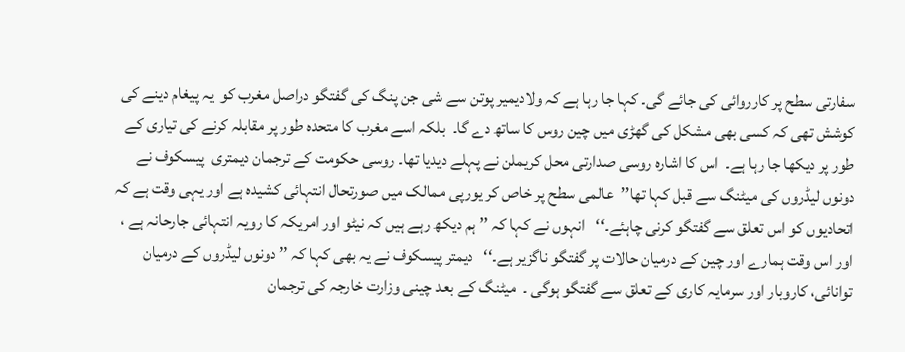سفارتی سطح پر کارروائی کی جائے گی۔ کہا جا رہا ہے کہ ولادیمیر پوتن سے شی جن پنگ کی گفتگو دراصل مغرب کو  یہ پیغام دینے کی کوشش تھی کہ کسی بھی مشکل کی گھڑی میں چین روس کا ساتھ دے گا۔  بلکہ اسے مغرب کا متحدہ طور پر مقابلہ کرنے کی تیاری کے طور پر دیکھا جا رہا ہے۔  اس کا اشارہ روسی صدارتی محل کریملن نے پہلے دیدیا تھا۔ روسی حکومت کے ترجمان دیمتری  پیسکوف نے دونوں لیڈروں کی میٹنگ سے قبل کہا تھا’’  عالمی سطح پر خاص کر یورپی ممالک میں صورتحال انتہائی کشیدہ ہے اور یہی وقت ہے کہ اتحادیوں کو اس تعلق سے گفتگو کرنی چاہئے۔‘‘   انہوں نے کہا کہ ’’ ہم دیکھ رہے ہیں کہ نیٹو اور امریکہ کا رویہ انتہائی جارحانہ ہے ،  اور اس وقت ہمارے اور چین کے درمیان حالات پر گفتگو ناگزیر ہے۔‘‘   دیمتر پیسکوف نے یہ بھی کہا کہ ’’ دونوں لیڈروں کے درمیان توانائی، کاروبار اور سرمایہ کاری کے تعلق سے گفتگو ہوگی ۔  میٹنگ کے بعد چینی وزارت خارجہ کی ترجمان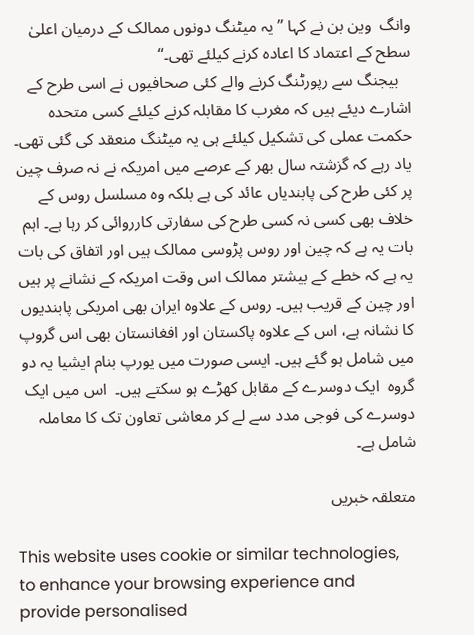وانگ  وین بن نے کہا ’’ یہ میٹنگ دونوں ممالک کے درمیان اعلیٰ سطح کے اعتماد کا اعادہ کرنے کیلئے تھی۔‘‘
   بیجنگ سے رپورٹنگ کرنے والے کئی صحافیوں نے اسی طرح کے اشارے دیئے ہیں کہ مغرب کا مقابلہ کرنے کیلئے کسی متحدہ حکمت عملی کی تشکیل کیلئے ہی یہ میٹنگ منعقد کی گئی تھی۔  یاد رہے کہ گزشتہ سال بھر کے عرصے میں امریکہ نے نہ صرف چین پر کئی طرح کی پابندیاں عائد کی ہے بلکہ وہ مسلسل روس کے خلاف بھی کسی نہ کسی طرح کی سفارتی کارروائی کر رہا ہے۔ اہم بات یہ ہے کہ چین اور روس پڑوسی ممالک ہیں اور اتفاق کی بات یہ ہے کہ خطے کے بیشتر ممالک اس وقت امریکہ کے نشانے پر ہیں اور چین کے قریب ہیں۔ روس کے علاوہ ایران بھی امریکی پابندیوں کا نشانہ ہے، اس کے علاوہ پاکستان اور افغانستان بھی اس گروپ میں شامل ہو گئے ہیں۔ ایسی صورت میں یورپ بنام ایشیا یہ دو گروہ  ایک دوسرے کے مقابل کھڑے ہو سکتے ہیں۔  اس میں ایک دوسرے کی فوجی مدد سے لے کر معاشی تعاون تک کا معاملہ شامل ہے۔

متعلقہ خبریں

This website uses cookie or similar technologies, to enhance your browsing experience and provide personalised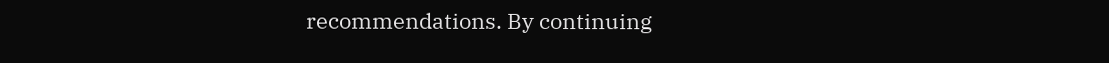recommendations. By continuing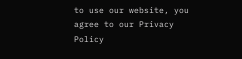to use our website, you agree to our Privacy Policy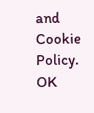and Cookie Policy. OK